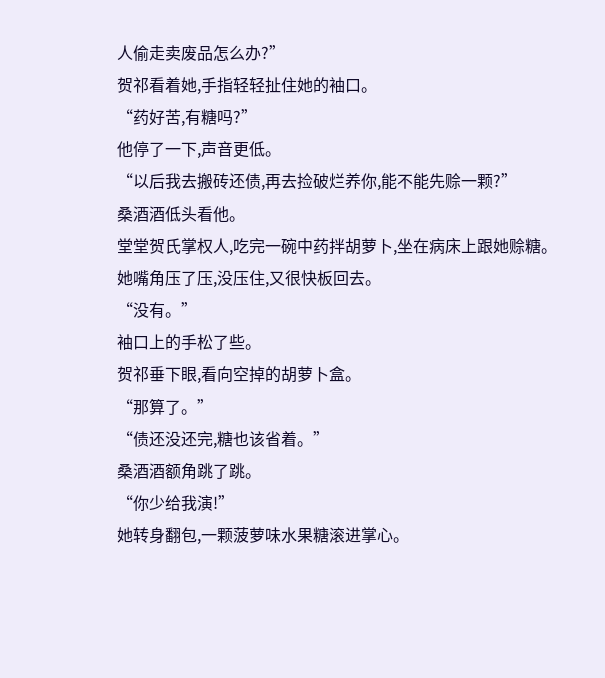人偷走卖废品怎么办?”
贺祁看着她,手指轻轻扯住她的袖口。
“药好苦,有糖吗?”
他停了一下,声音更低。
“以后我去搬砖还债,再去捡破烂养你,能不能先赊一颗?”
桑酒酒低头看他。
堂堂贺氏掌权人,吃完一碗中药拌胡萝卜,坐在病床上跟她赊糖。
她嘴角压了压,没压住,又很快板回去。
“没有。”
袖口上的手松了些。
贺祁垂下眼,看向空掉的胡萝卜盒。
“那算了。”
“债还没还完,糖也该省着。”
桑酒酒额角跳了跳。
“你少给我演!”
她转身翻包,一颗菠萝味水果糖滚进掌心。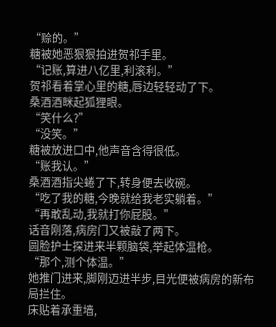“赊的。”
糖被她恶狠狠拍进贺祁手里。
“记账,算进八亿里,利滚利。”
贺祁看着掌心里的糖,唇边轻轻动了下。
桑酒酒眯起狐狸眼。
“笑什么?”
“没笑。”
糖被放进口中,他声音含得很低。
“账我认。”
桑酒酒指尖蜷了下,转身便去收碗。
“吃了我的糖,今晚就给我老实躺着。”
“再敢乱动,我就打你屁股。”
话音刚落,病房门又被敲了两下。
圆脸护士探进来半颗脑袋,举起体温枪。
“那个,测个体温。”
她推门进来,脚刚迈进半步,目光便被病房的新布局拦住。
床贴着承重墙,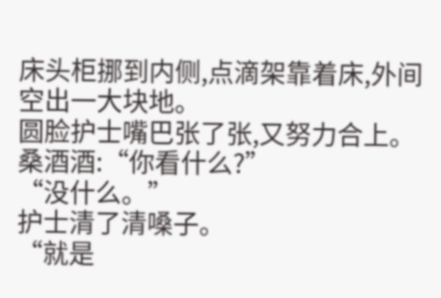床头柜挪到内侧,点滴架靠着床,外间空出一大块地。
圆脸护士嘴巴张了张,又努力合上。
桑酒酒:“你看什么?”
“没什么。”
护士清了清嗓子。
“就是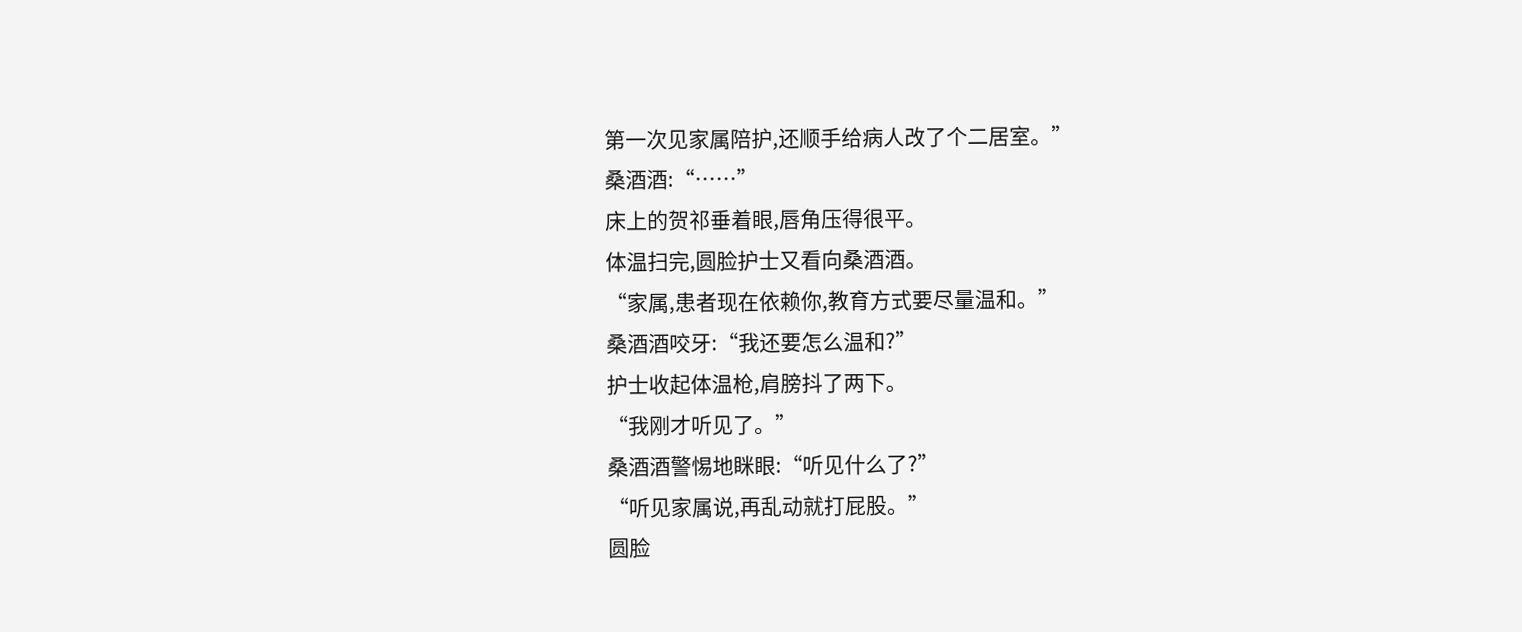第一次见家属陪护,还顺手给病人改了个二居室。”
桑酒酒:“……”
床上的贺祁垂着眼,唇角压得很平。
体温扫完,圆脸护士又看向桑酒酒。
“家属,患者现在依赖你,教育方式要尽量温和。”
桑酒酒咬牙:“我还要怎么温和?”
护士收起体温枪,肩膀抖了两下。
“我刚才听见了。”
桑酒酒警惕地眯眼:“听见什么了?”
“听见家属说,再乱动就打屁股。”
圆脸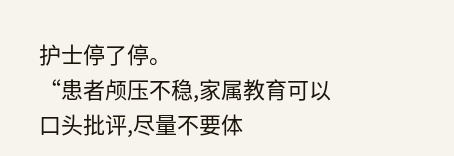护士停了停。
“患者颅压不稳,家属教育可以口头批评,尽量不要体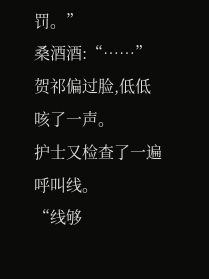罚。”
桑酒酒:“……”
贺祁偏过脸,低低咳了一声。
护士又检查了一遍呼叫线。
“线够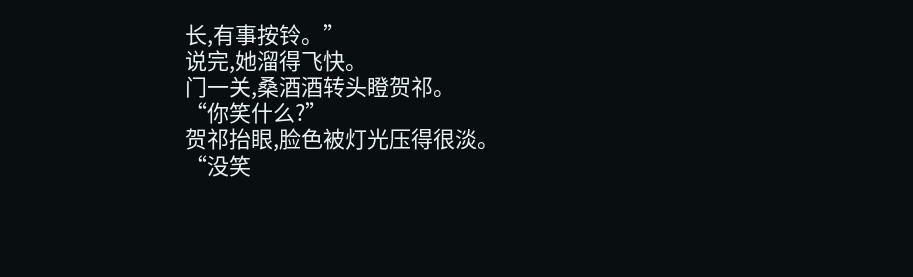长,有事按铃。”
说完,她溜得飞快。
门一关,桑酒酒转头瞪贺祁。
“你笑什么?”
贺祁抬眼,脸色被灯光压得很淡。
“没笑